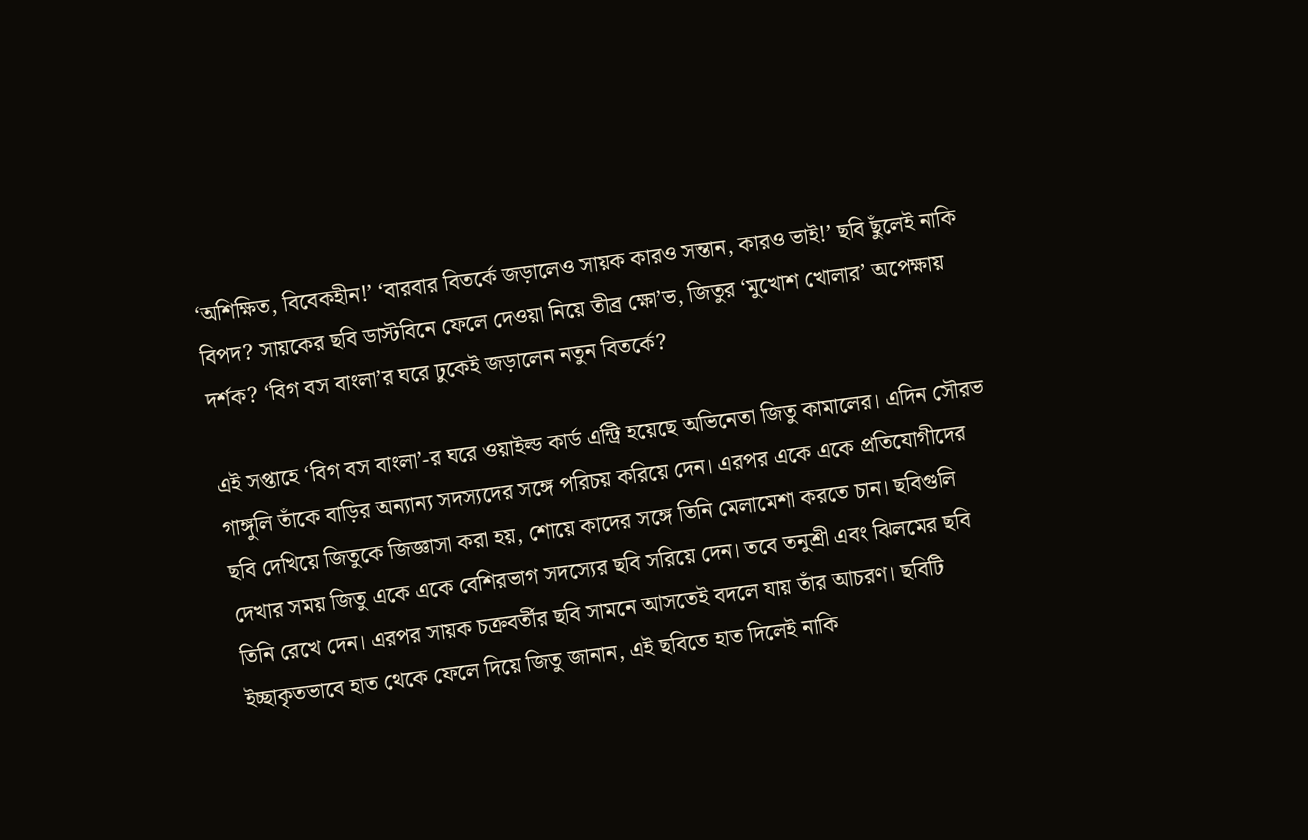‘অশিক্ষিত, বিবেকহীন!’ ‘বারবার বিতর্কে জড়ালেও সায়ক কারও সন্তান, কারও ভাই!’ ছবি ছুঁলেই নাকি বিপদ? সায়কের ছবি ডাস্টবিনে ফেলে দেওয়া নিয়ে তীব্র ক্ষো’ভ, জিতুর ‘মুখোশ খোলার’ অপেক্ষায় দর্শক? ‘বিগ বস বাংলা’র ঘরে ঢুকেই জড়ালেন নতুন বিতর্কে?

এই সপ্তাহে ‘বিগ বস বাংলা’-র ঘরে ওয়াইল্ড কার্ড এন্ট্রি হয়েছে অভিনেতা জিতু কামালের। এদিন সৌরভ গাঙ্গুলি তাঁকে বাড়ির অন্যান্য সদস্যদের সঙ্গে পরিচয় করিয়ে দেন। এরপর একে একে প্রতিযোগীদের ছবি দেখিয়ে জিতুকে জিজ্ঞাসা করা হয়, শোয়ে কাদের সঙ্গে তিনি মেলামেশা করতে চান। ছবিগুলি দেখার সময় জিতু একে একে বেশিরভাগ সদস্যের ছবি সরিয়ে দেন। তবে তনুশ্রী এবং ঝিলমের ছবি তিনি রেখে দেন। এরপর সায়ক চক্রবর্তীর ছবি সামনে আসতেই বদলে যায় তাঁর আচরণ। ছবিটি ইচ্ছাকৃতভাবে হাত থেকে ফেলে দিয়ে জিতু জানান, এই ছবিতে হাত দিলেই নাকি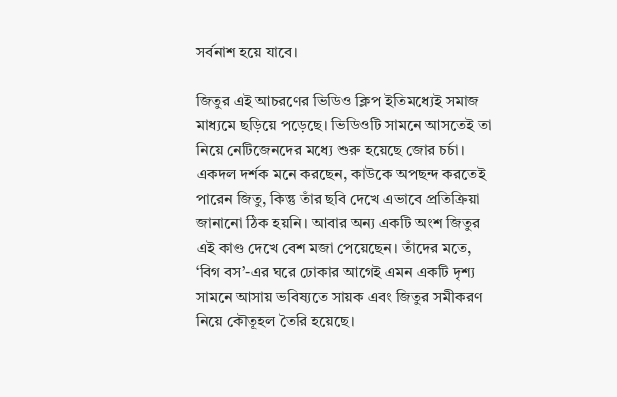সর্বনাশ হয়ে যাবে।

জিতুর এই আচরণের ভিডিও ক্লিপ ইতিমধ্যেই সমাজ মাধ্যমে ছড়িয়ে পড়েছে। ভিডিওটি সামনে আসতেই তা নিয়ে নেটিজেনদের মধ্যে শুরু হয়েছে জোর চর্চা। একদল দর্শক মনে করছেন, কাউকে অপছন্দ করতেই পারেন জিতু, কিন্তু তাঁর ছবি দেখে এভাবে প্রতিক্রিয়া জানানো ঠিক হয়নি। আবার অন্য একটি অংশ জিতুর এই কাণ্ড দেখে বেশ মজা পেয়েছেন। তাঁদের মতে, ‘বিগ বস’-এর ঘরে ঢোকার আগেই এমন একটি দৃশ্য সামনে আসায় ভবিষ্যতে সায়ক এবং জিতুর সমীকরণ নিয়ে কৌতূহল তৈরি হয়েছে।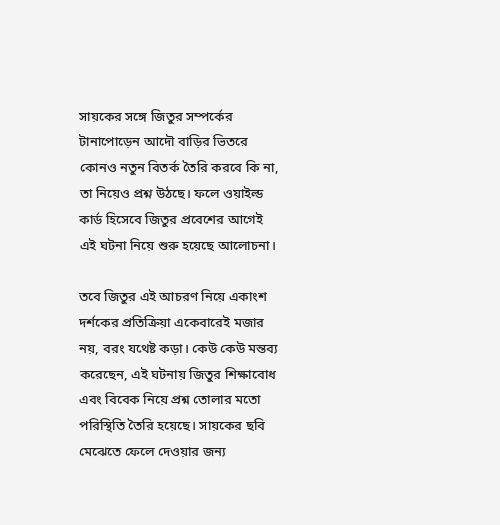সায়কের সঙ্গে জিতুর সম্পর্কের টানাপোড়েন আদৌ বাড়ির ভিতরে কোনও নতুন বিতর্ক তৈরি করবে কি না, তা নিয়েও প্রশ্ন উঠছে। ফলে ওয়াইল্ড কার্ড হিসেবে জিতুর প্রবেশের আগেই এই ঘটনা নিয়ে শুরু হয়েছে আলোচনা।

তবে জিতুর এই আচরণ নিয়ে একাংশ দর্শকের প্রতিক্রিয়া একেবারেই মজার নয়, বরং যথেষ্ট কড়া। কেউ কেউ মন্তব্য করেছেন, এই ঘটনায় জিতুর শিক্ষাবোধ এবং বিবেক নিয়ে প্রশ্ন তোলার মতো পরিস্থিতি তৈরি হয়েছে। সায়কের ছবি মেঝেতে ফেলে দেওয়ার জন্য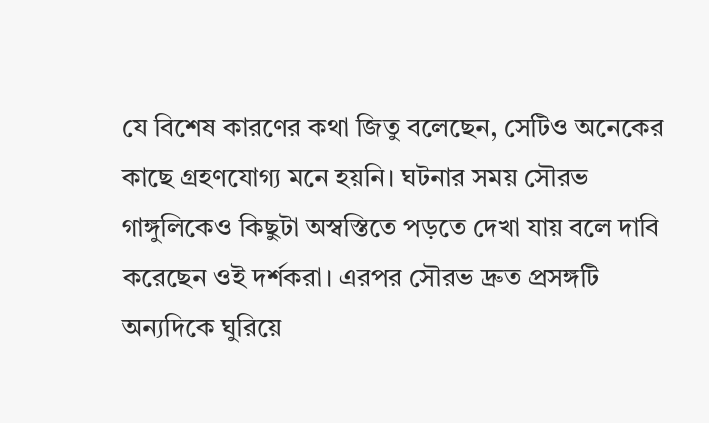যে বিশেষ কারণের কথা জিতু বলেছেন, সেটিও অনেকের কাছে গ্রহণযোগ্য মনে হয়নি। ঘটনার সময় সৌরভ গাঙ্গুলিকেও কিছুটা অস্বস্তিতে পড়তে দেখা যায় বলে দাবি করেছেন ওই দর্শকরা। এরপর সৌরভ দ্রুত প্রসঙ্গটি অন্যদিকে ঘুরিয়ে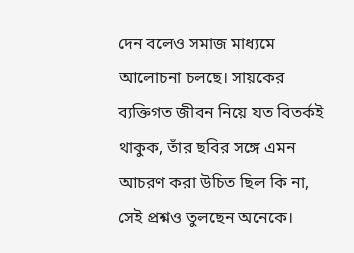দেন বলেও সমাজ মাধ্যমে আলোচনা চলছে। সায়কের ব্যক্তিগত জীবন নিয়ে যত বিতর্কই থাকুক, তাঁর ছবির সঙ্গে এমন আচরণ করা উচিত ছিল কি না, সেই প্রশ্নও তুলছেন অনেকে।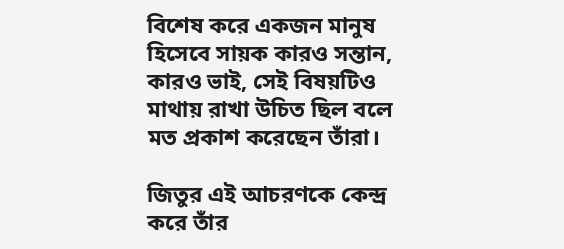বিশেষ করে একজন মানুষ হিসেবে সায়ক কারও সন্তান, কারও ভাই, সেই বিষয়টিও মাথায় রাখা উচিত ছিল বলে মত প্রকাশ করেছেন তাঁরা।

জিতুর এই আচরণকে কেন্দ্র করে তাঁর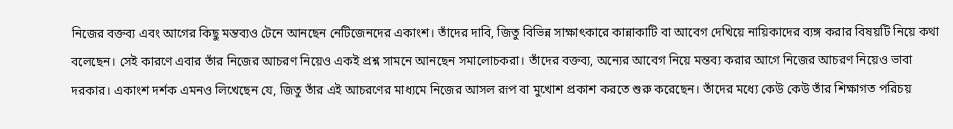নিজের বক্তব্য এবং আগের কিছু মন্তব্যও টেনে আনছেন নেটিজেনদের একাংশ। তাঁদের দাবি, জিতু বিভিন্ন সাক্ষাৎকারে কান্নাকাটি বা আবেগ দেখিয়ে নায়িকাদের ব্যঙ্গ করার বিষয়টি নিয়ে কথা বলেছেন। সেই কারণে এবার তাঁর নিজের আচরণ নিয়েও একই প্রশ্ন সামনে আনছেন সমালোচকরা। তাঁদের বক্তব্য, অন্যের আবেগ নিয়ে মন্তব্য করার আগে নিজের আচরণ নিয়েও ভাবা দরকার। একাংশ দর্শক এমনও লিখেছেন যে, জিতু তাঁর এই আচরণের মাধ্যমে নিজের আসল রূপ বা মুখোশ প্রকাশ করতে শুরু করেছেন। তাঁদের মধ্যে কেউ কেউ তাঁর শিক্ষাগত পরিচয়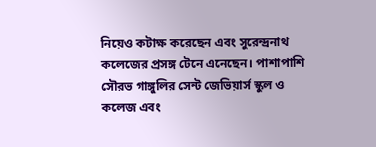নিয়েও কটাক্ষ করেছেন এবং সুরেন্দ্রনাথ কলেজের প্রসঙ্গ টেনে এনেছেন। পাশাপাশি সৌরভ গাঙ্গুলির সেন্ট জেভিয়ার্স স্কুল ও কলেজ এবং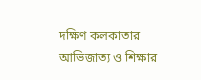দক্ষিণ কলকাতার আভিজাত্য ও শিক্ষার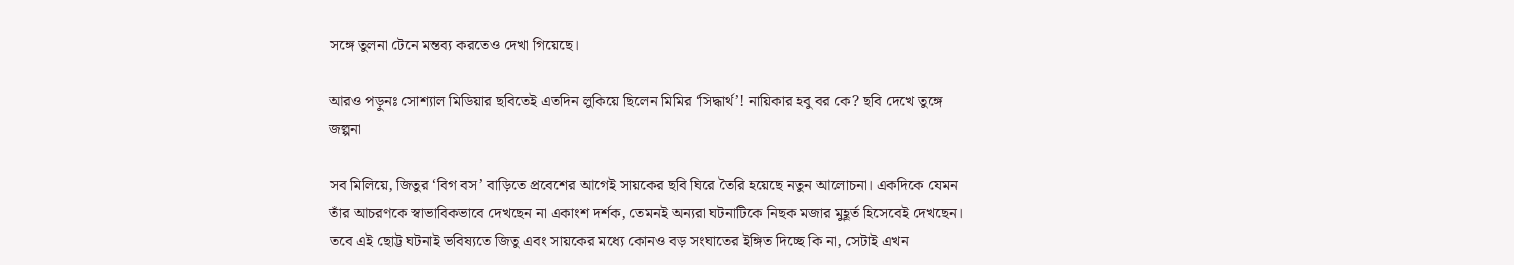সঙ্গে তুলনা টেনে মন্তব্য করতেও দেখা গিয়েছে।

আরও পড়ুনঃ সোশ্যাল মিডিয়ার ছবিতেই এতদিন লুকিয়ে ছিলেন মিমির ‘সিদ্ধার্থ’! নায়িকার হবু বর কে? ছবি দেখে তুঙ্গে জল্পনা

সব মিলিয়ে, জিতুর ‘বিগ বস’ বাড়িতে প্রবেশের আগেই সায়কের ছবি ঘিরে তৈরি হয়েছে নতুন আলোচনা। একদিকে যেমন তাঁর আচরণকে স্বাভাবিকভাবে দেখছেন না একাংশ দর্শক, তেমনই অন্যরা ঘটনাটিকে নিছক মজার মুহূর্ত হিসেবেই দেখছেন। তবে এই ছোট্ট ঘটনাই ভবিষ্যতে জিতু এবং সায়কের মধ্যে কোনও বড় সংঘাতের ইঙ্গিত দিচ্ছে কি না, সেটাই এখন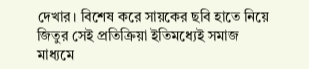দেখার। বিশেষ করে সায়কের ছবি হাতে নিয়ে জিতুর সেই প্রতিক্রিয়া ইতিমধ্যেই সমাজ মাধ্যমে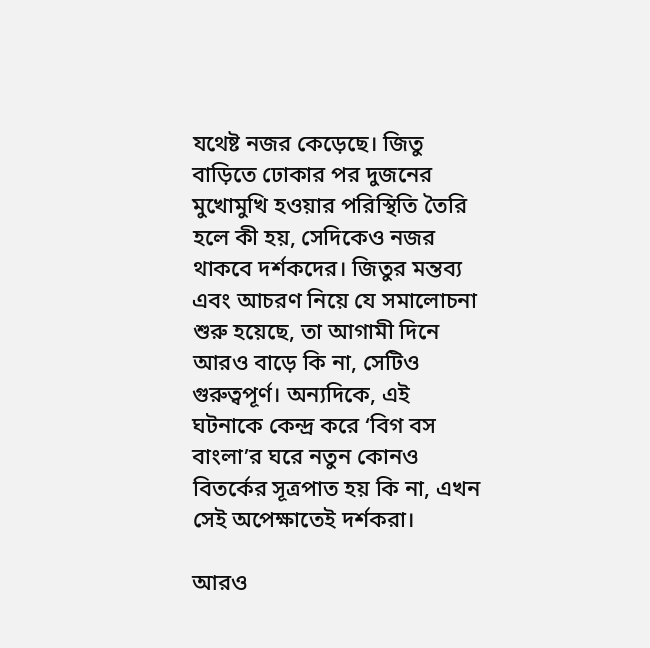যথেষ্ট নজর কেড়েছে। জিতু বাড়িতে ঢোকার পর দুজনের মুখোমুখি হওয়ার পরিস্থিতি তৈরি হলে কী হয়, সেদিকেও নজর থাকবে দর্শকদের। জিতুর মন্তব্য এবং আচরণ নিয়ে যে সমালোচনা শুরু হয়েছে, তা আগামী দিনে আরও বাড়ে কি না, সেটিও গুরুত্বপূর্ণ। অন্যদিকে, এই ঘটনাকে কেন্দ্র করে ‘বিগ বস বাংলা’র ঘরে নতুন কোনও বিতর্কের সূত্রপাত হয় কি না, এখন সেই অপেক্ষাতেই দর্শকরা।

আরও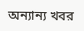অন্যান্য খবর